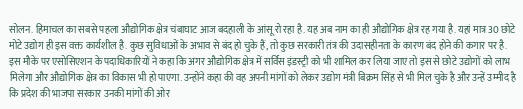सोलन. हिमाचल का सबसे पहला औद्योगिक क्षेत्र चंबाघाट आज बदहाली के आंसू रो रहा है. यह अब नाम का ही औद्योगिक क्षेत्र रह गया है. यहां मात्र 30 छोटे मोटे उद्योग ही इस वक्त कार्यशील है. कुछ सुविधाओं के अभाव से बंद हो चुके हैं, तो कुछ सरकारी तंत्र की उदासहीनता के कारण बंद होने की कगार पर है.
इस मौके पर एसोसिएशन के पदाधिकारियों ने कहा कि अगर औद्योगिक क्षेत्र में सर्विस इंडस्ट्री को भी शामिल कर लिया जाए तो इस से छोटे उद्योगों को लाभ मिलेगा और औद्योगिक क्षेत्र का विकास भी हो पाएगा. उन्होंने कहा की वह अपनी मांगों को लेकर उद्योग मंत्री बिक्रम सिंह से भी मिल चुके है और उन्हें उम्मीद है कि प्रदेश की भाजपा सरकार उनकी मांगों की ओर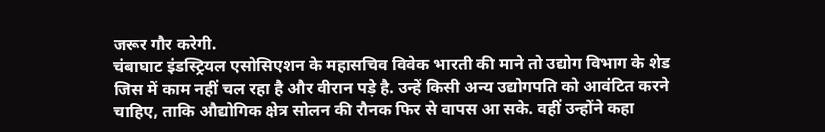जरूर गौर करेगी.
चंबाघाट इंडस्ट्रियल एसोसिएशन के महासचिव विवेक भारती की माने तो उद्योग विभाग के शेड जिस में काम नहीं चल रहा है और वीरान पड़े है. उन्हें किसी अन्य उद्योगपति को आवंटित करने चाहिए, ताकि औद्योगिक क्षेत्र सोलन की रौनक फिर से वापस आ सके. वहीं उन्होंने कहा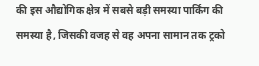की इस औद्योगिक क्षेत्र में सबसे बड़ी समस्या पार्किंग की समस्या है, जिसकी वजह से वह अपना सामान तक ट्रको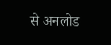से अनलोड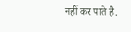नहीं कर पाते है.